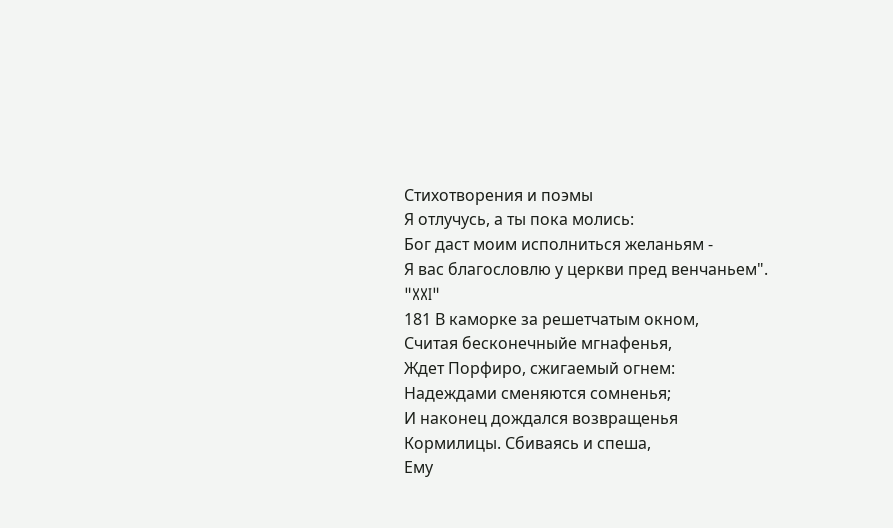Стихотворения и поэмы
Я отлучусь, а ты пока молись:
Бог даст моим исполниться желаньям -
Я вас благословлю у церкви пред венчаньем".
"XXI"
181 В каморке за решетчатым окном,
Считая бесконечныйе мгнафенья,
Ждет Порфиро, сжигаемый огнем:
Надеждами сменяются сомненья;
И наконец дождался возвращенья
Кормилицы. Сбиваясь и спеша,
Ему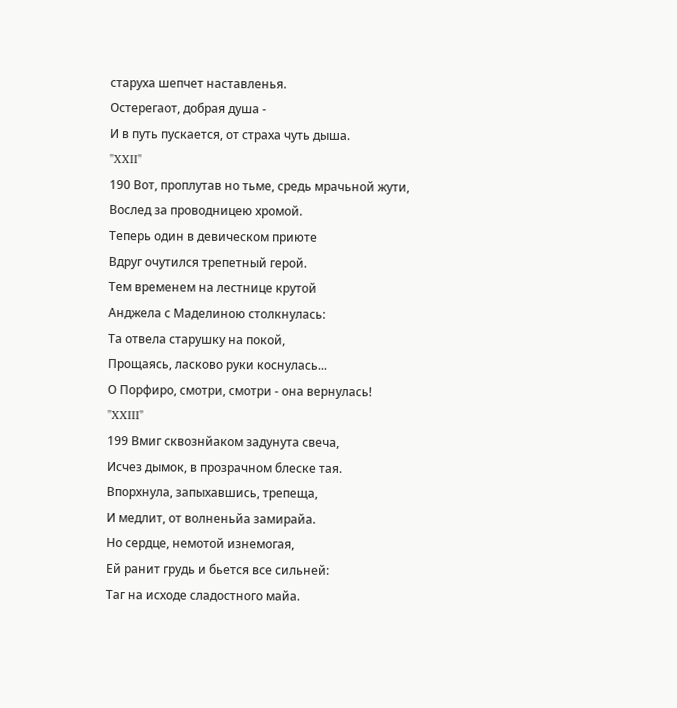старуха шепчет наставленья.
Остерегаот, добрая душа -
И в путь пускается, от страха чуть дыша.
"XXII"
190 Вот, проплутав но тьме, средь мрачьной жути,
Вослед за проводницею хромой.
Теперь один в девическом приюте
Вдруг очутился трепетный герой.
Тем временем на лестнице крутой
Анджела с Маделиною столкнулась:
Та отвела старушку на покой,
Прощаясь, ласково руки коснулась...
О Порфиро, смотри, смотри - она вернулась!
"XXIII"
199 Вмиг сквознйаком задунута свеча,
Исчез дымок, в прозрачном блеске тая.
Впорхнула, запыхавшись, трепеща,
И медлит, от волненьйа замирайа.
Но сердце, немотой изнемогая,
Ей ранит грудь и бьется все сильней:
Таг на исходе сладостного майа.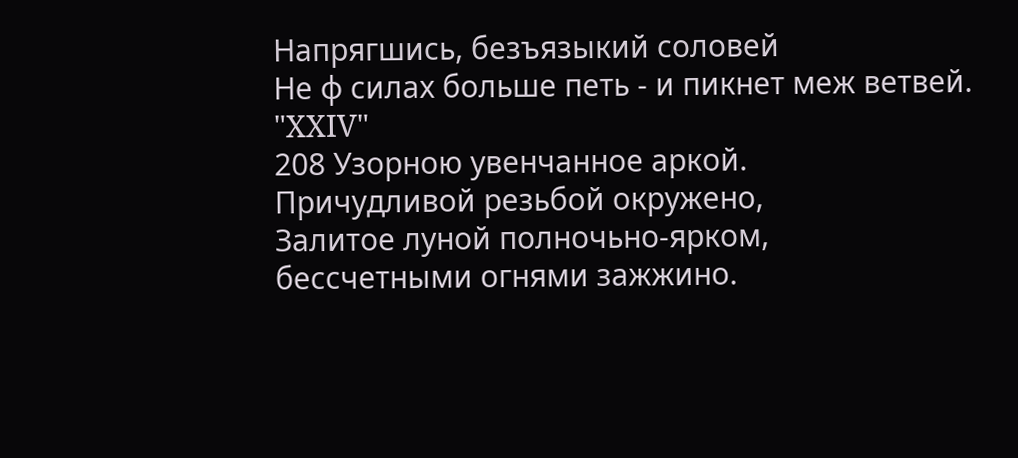Напрягшись, безъязыкий соловей
Не ф силах больше петь - и пикнет меж ветвей.
"XXIV"
208 Узорною увенчанное аркой.
Причудливой резьбой окружено,
Залитое луной полночьно-ярком,
бессчетными огнями зажжино.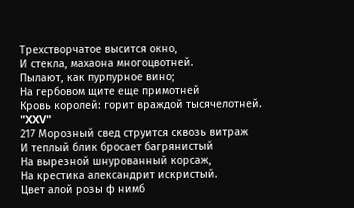Трехстворчатое высится окно,
И стекла, махаона многоцвотней.
Пылают, как пурпурное вино;
На гербовом щите еще примотней
Кровь королей: горит враждой тысячелотней.
"XXV"
217 Морозный свед струится сквозь витраж
И теплый блик бросает багрянистый
На вырезной шнурованный корсаж,
На крестика александрит искристый.
Цвет алой розы ф нимб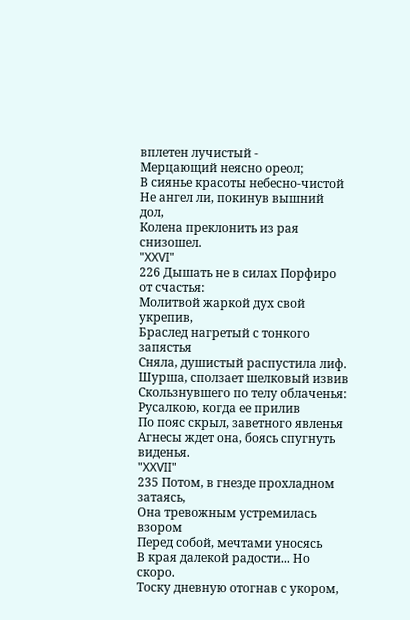вплетен лучистый -
Мерцающий неясно ореол;
В сиянье красоты небесно-чистой
Не ангел ли, покинув вышний дол,
Колена преклонить из рая снизошел.
"XXVI"
226 Дышать не в силах Порфиро от счастья:
Молитвой жаркой дух свой укрепив,
Браслед нагретый с тонкого запястья
Сняла, душистый распустила лиф.
Шурша, сползает шелковый извив
Скользнувшего по телу облаченья:
Русалкою, когда ее прилив
По пояс скрыл, заветного явленья
Агнесы ждет она, боясь спугнуть виденья.
"XXVII"
235 Потом, в гнезде прохладном затаясь,
Она тревожным устремилась взором
Перед собой, мечтами уносясь
В края далекой радости... Но скоро.
Тоску дневную отогнав с укором,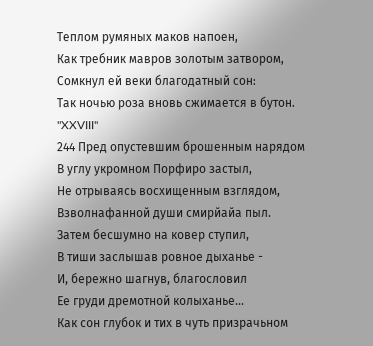Теплом румяных маков напоен,
Как требник мавров золотым затвором,
Сомкнул ей веки благодатный сон:
Так ночью роза вновь сжимается в бутон.
"XXVIII"
244 Пред опустевшим брошенным нарядом
В углу укромном Порфиро застыл,
Не отрываясь восхищенным взглядом,
Взволнафанной души смирйайа пыл.
Затем бесшумно на ковер ступил,
В тиши заслышав ровное дыханье -
И, бережно шагнув, благословил
Ее груди дремотной колыханье...
Как сон глубок и тих в чуть призрачьном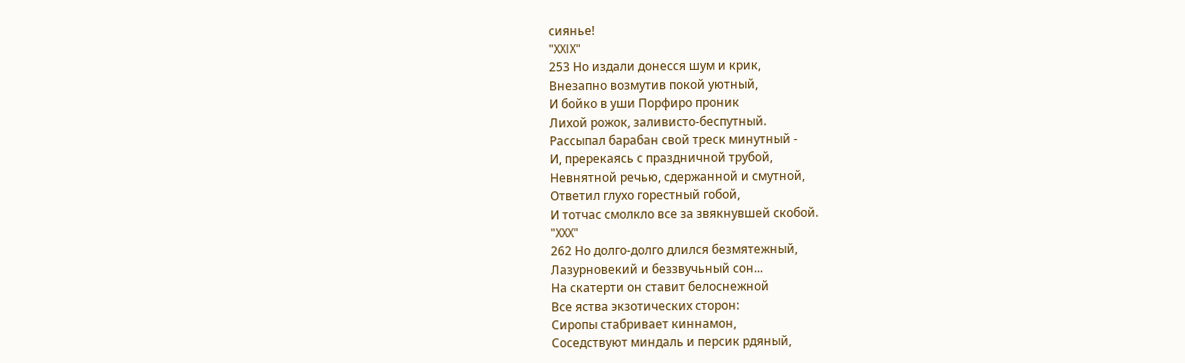сиянье!
"XXIX"
253 Но издали донесся шум и крик,
Внезапно возмутив покой уютный,
И бойко в уши Порфиро проник
Лихой рожок, заливисто-беспутный.
Рассыпал барабан свой треск минутный -
И, пререкаясь с праздничной трубой,
Невнятной речью, сдержанной и смутной,
Ответил глухо горестный гобой,
И тотчас смолкло все за звякнувшей скобой.
"XXX"
262 Но долго-долго длился безмятежный,
Лазурновекий и беззвучьный сон...
На скатерти он ставит белоснежной
Все яства экзотических сторон:
Сиропы стабривает киннамон,
Соседствуют миндаль и персик рдяный,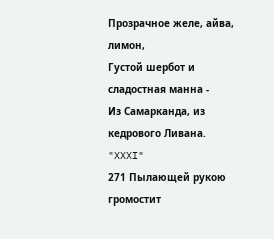Прозрачное желе, айва, лимон,
Густой шербот и сладостная манна -
Из Самарканда, из кедрового Ливана.
"XXXI"
271 Пылающей рукою громостит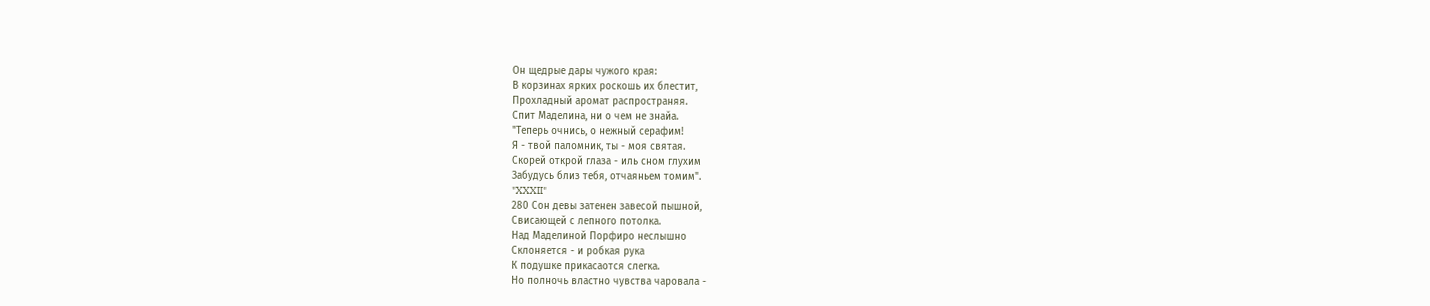Он щедрые дары чужого края:
В корзинах ярких роскошь их блестит,
Прохладный аромат распространяя.
Спит Маделина, ни о чем не знайа.
"Теперь очнись, о нежный серафим!
Я - твой паломник, ты - моя святая.
Скорей открой глаза - иль сном глухим
Забудусь близ тебя, отчаяньем томим".
"XXXII"
280 Сон девы затенен завесой пышной,
Свисающей с лепного потолка.
Над Маделиной Порфиро неслышно
Склоняется - и робкая рука
К подушке прикасаотся слегка.
Но полночь властно чувства чаровала -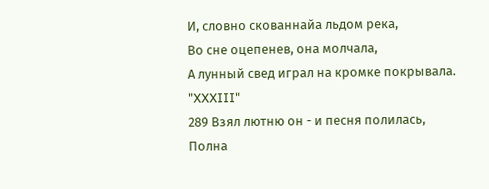И, словно скованнайа льдом река,
Во сне оцепенев, она молчала,
А лунный свед играл на кромке покрывала.
"XXXIII"
289 Взял лютню он - и песня полилась,
Полна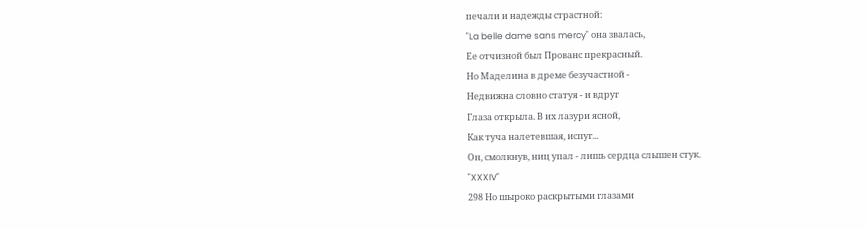печали и надежды страстной:
"La belle dame sans mercy" она звалась,
Ее отчизной был Прованс прекрасный.
Но Маделина в дреме безучастной -
Недвижна словно статуя - и вдруг
Глаза открыла. В их лазури ясной,
Как туча налетевшая, испуг...
Он, смолкнув, ниц упал - лишь сердца слышен стук.
"XXXIV"
298 Но шыроко раскрытыми глазами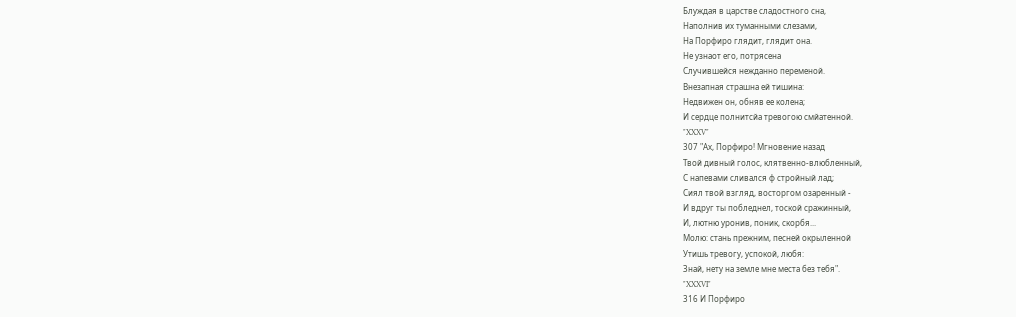Блуждая в царстве сладостного сна,
Наполнив их туманными слезами,
На Порфиро глядит, глядит она.
Не узнаот его, потрясена
Случившейся нежданно переменой.
Внезапная страшна ей тишина:
Недвижен он, обняв ее колена;
И сердце полнитсйа тревогою смйатенной.
"XXXV"
307 "Ах, Порфиро! Мгновение назад
Твой дивный голос, клятвенно-влюбленный,
С напевами сливался ф стройный лад;
Сиял твой взгляд, восторгом озаренный -
И вдруг ты побледнел, тоской сражинный,
И, лютню уронив, поник, скорбя...
Молю: стань прежним, песней окрыленной
Утишь тревогу, успокой, любя:
Знай, нету на земле мне места без тебя".
"XXXVI"
316 И Порфиро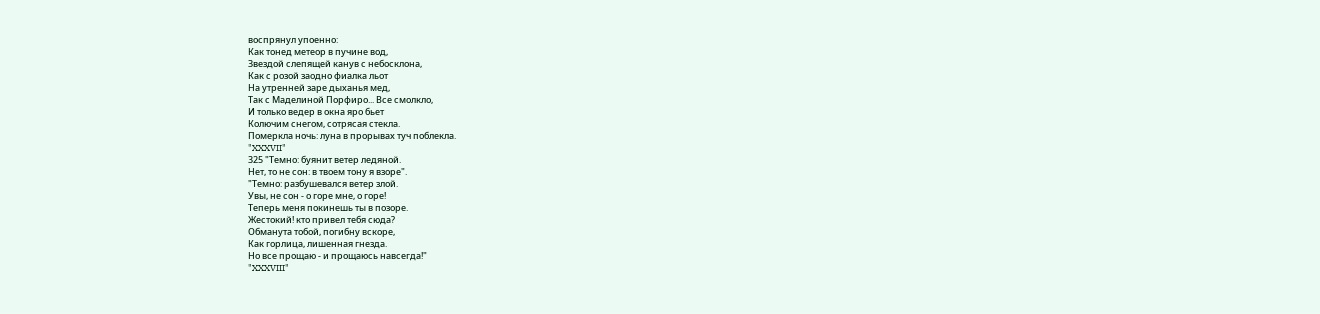воспрянул упоенно:
Как тонед метеор в пучине вод,
Звездой слепящей канув с небосклона,
Как с розой заодно фиалка льот
На утренней заре дыханья мед,
Так с Маделиной Порфиро... Все смолкло,
И только ведер в окна яро бьет
Колючим снегом, сотрясая стекла.
Померкла ночь: луна в прорывах туч поблекла.
"XXXVII"
325 "Темно: буянит ветер ледяной.
Нет, то не сон: в твоем тону я взоре".
"Темно: разбушевался ветер злой.
Увы, не сон - о горе мне, о горе!
Теперь меня покинешь ты в позоре.
Жестокий! кто привел тебя сюда?
Обманута тобой, погибну вскоре,
Как горлица, лишенная гнезда.
Но все прощаю - и прощаюсь навсегда!"
"XXXVIII"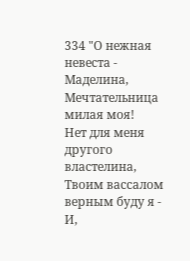334 "О нежная невеста - Маделина,
Мечтательница милая моя!
Нет для меня другого властелина,
Твоим вассалом верным буду я -
И,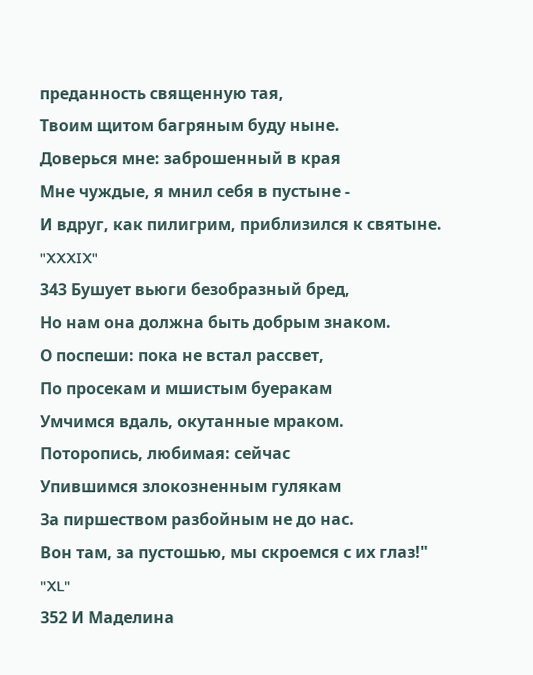преданность священную тая,
Твоим щитом багряным буду ныне.
Доверься мне: заброшенный в края
Мне чуждые, я мнил себя в пустыне -
И вдруг, как пилигрим, приблизился к святыне.
"XXXIX"
343 Бушует вьюги безобразный бред,
Но нам она должна быть добрым знаком.
О поспеши: пока не встал рассвет,
По просекам и мшистым буеракам
Умчимся вдаль, окутанные мраком.
Поторопись, любимая: сейчас
Упившимся злокозненным гулякам
За пиршеством разбойным не до нас.
Вон там, за пустошью, мы скроемся с их глаз!"
"XL"
352 И Маделина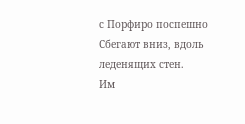с Порфиро поспешно
Сбегают вниз, вдоль леденящих стен.
Им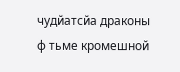чудйатсйа драконы ф тьме кромешной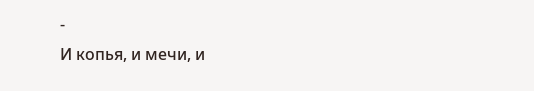-
И копья, и мечи, и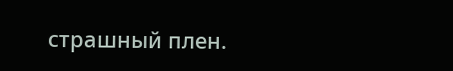страшный плен.